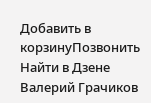Добавить в корзинуПозвонить
Найти в Дзене
Валерий Грачиков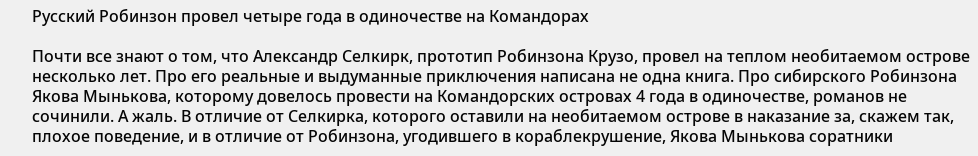Русский Робинзон провел четыре года в одиночестве на Командорах

Почти все знают о том, что Александр Селкирк, прототип Робинзона Крузо, провел на теплом необитаемом острове несколько лет. Про его реальные и выдуманные приключения написана не одна книга. Про сибирского Робинзона Якова Мынькова, которому довелось провести на Командорских островах 4 года в одиночестве, романов не сочинили. А жаль. В отличие от Селкирка, которого оставили на необитаемом острове в наказание за, скажем так, плохое поведение, и в отличие от Робинзона, угодившего в кораблекрушение, Якова Мынькова соратники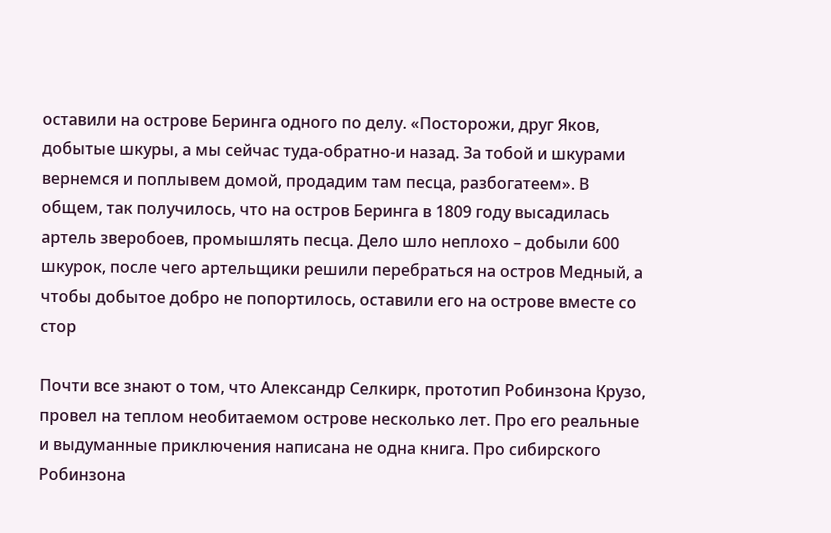оставили на острове Беринга одного по делу. «Посторожи, друг Яков, добытые шкуры, а мы сейчас туда-обратно-и назад. За тобой и шкурами вернемся и поплывем домой, продадим там песца, разбогатеем». В общем, так получилось, что на остров Беринга в 1809 году высадилась артель зверобоев, промышлять песца. Дело шло неплохо – добыли 600 шкурок, после чего артельщики решили перебраться на остров Медный, а чтобы добытое добро не попортилось, оставили его на острове вместе со стор

Почти все знают о том, что Александр Селкирк, прототип Робинзона Крузо, провел на теплом необитаемом острове несколько лет. Про его реальные и выдуманные приключения написана не одна книга. Про сибирского Робинзона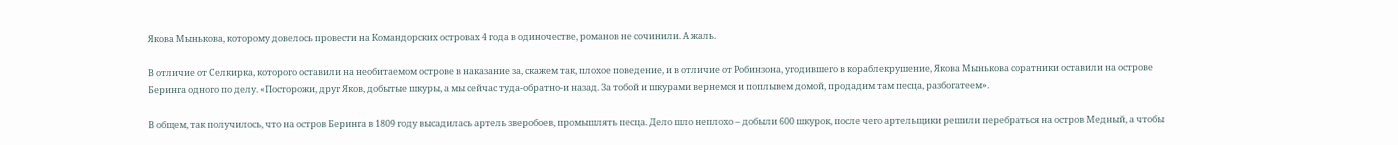Якова Мынькова, которому довелось провести на Командорских островах 4 года в одиночестве, романов не сочинили. А жаль.

В отличие от Селкирка, которого оставили на необитаемом острове в наказание за, скажем так, плохое поведение, и в отличие от Робинзона, угодившего в кораблекрушение, Якова Мынькова соратники оставили на острове Беринга одного по делу. «Посторожи, друг Яков, добытые шкуры, а мы сейчас туда-обратно-и назад. За тобой и шкурами вернемся и поплывем домой, продадим там песца, разбогатеем».

В общем, так получилось, что на остров Беринга в 1809 году высадилась артель зверобоев, промышлять песца. Дело шло неплохо – добыли 600 шкурок, после чего артельщики решили перебраться на остров Медный, а чтобы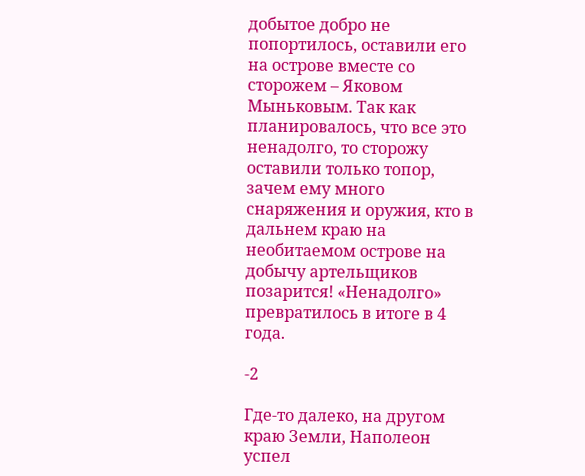добытое добро не попортилось, оставили его на острове вместе со сторожем – Яковом Мыньковым. Так как планировалось, что все это ненадолго, то сторожу оставили только топор, зачем ему много снаряжения и оружия, кто в дальнем краю на необитаемом острове на добычу артельщиков позарится! «Ненадолго» превратилось в итоге в 4 года.

-2

Где-то далеко, на другом краю Земли, Наполеон успел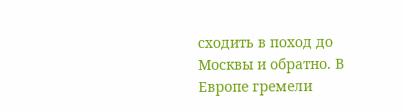сходить в поход до Москвы и обратно. В Европе гремели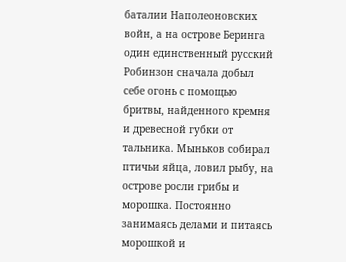баталии Наполеоновских войн, а на острове Беринга один единственный русский Робинзон сначала добыл себе огонь с помощью бритвы, найденного кремня и древесной губки от тальника. Мыньков собирал птичьи яйца, ловил рыбу, на острове росли грибы и морошка. Постоянно занимаясь делами и питаясь морошкой и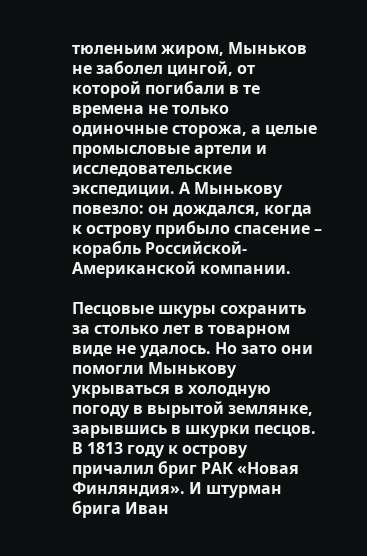тюленьим жиром, Мыньков не заболел цингой, от которой погибали в те времена не только одиночные сторожа, а целые промысловые артели и исследовательские экспедиции. А Мынькову повезло: он дождался, когда к острову прибыло спасение – корабль Российской-Американской компании.

Песцовые шкуры сохранить за столько лет в товарном виде не удалось. Но зато они помогли Мынькову укрываться в холодную погоду в вырытой землянке, зарывшись в шкурки песцов. В 1813 году к острову причалил бриг РАК «Новая Финляндия». И штурман брига Иван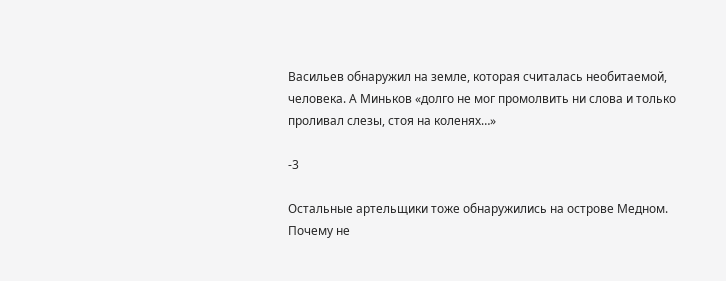Васильев обнаружил на земле, которая считалась необитаемой, человека. А Миньков «долго не мог промолвить ни слова и только проливал слезы, стоя на коленях…»

-3

Остальные артельщики тоже обнаружились на острове Медном. Почему не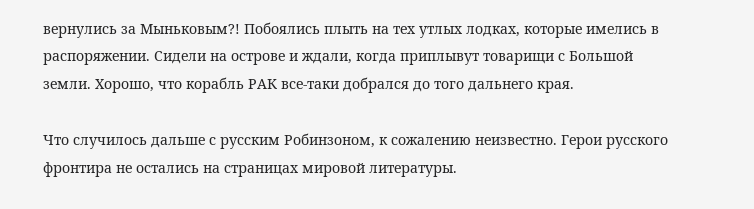вернулись за Мыньковым?! Побоялись плыть на тех утлых лодках, которые имелись в распоряжении. Сидели на острове и ждали, когда приплывут товарищи с Большой земли. Хорошо, что корабль РАК все-таки добрался до того дальнего края.

Что случилось дальше с русским Робинзоном, к сожалению неизвестно. Герои русского фронтира не остались на страницах мировой литературы.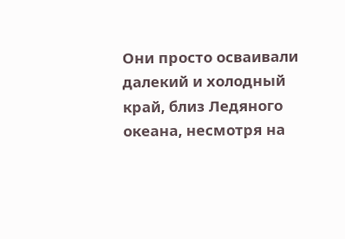Они просто осваивали далекий и холодный край, близ Ледяного океана, несмотря на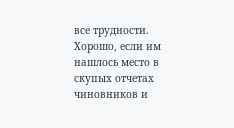все трудности. Хорошо, если им нашлось место в скупых отчетах чиновников и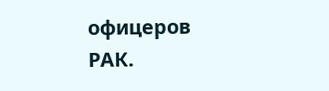офицеров РАК.